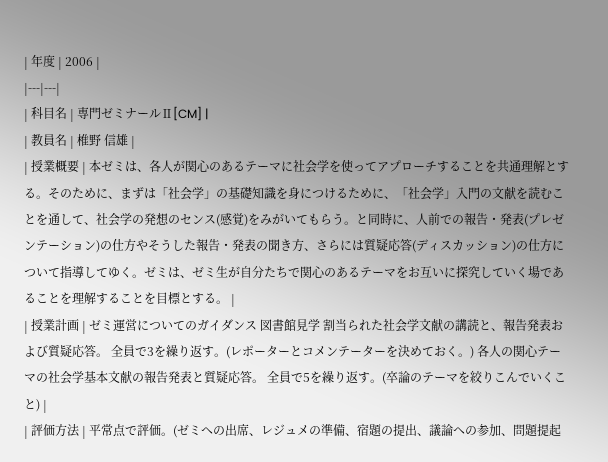| 年度 | 2006 |
|---|---|
| 科目名 | 専門ゼミナールⅡ[CM] |
| 教員名 | 椎野 信雄 |
| 授業概要 | 本ゼミは、各人が関心のあるテーマに社会学を使ってアプローチすることを共通理解とする。そのために、まずは「社会学」の基礎知識を身につけるために、「社会学」入門の文献を読むことを通して、社会学の発想のセンス(感覚)をみがいてもらう。と同時に、人前での報告・発表(プレゼンテーション)の仕方やそうした報告・発表の聞き方、さらには質疑応答(ディスカッション)の仕方について指導してゆく。ゼミは、ゼミ生が自分たちで関心のあるテーマをお互いに探究していく場であることを理解することを目標とする。 |
| 授業計画 | ゼミ運営についてのガイダンス 図書館見学 割当られた社会学文献の講読と、報告発表および質疑応答。 全員で3を繰り返す。(レポーターとコメンテーターを決めておく。) 各人の関心テーマの社会学基本文献の報告発表と質疑応答。 全員で5を繰り返す。(卒論のテーマを絞りこんでいくこと) |
| 評価方法 | 平常点で評価。(ゼミへの出席、レジュメの準備、宿題の提出、議論への参加、問題提起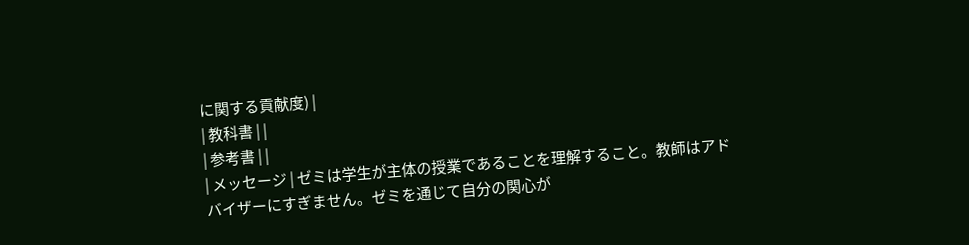に関する貢献度) |
| 教科書 | |
| 参考書 | |
| メッセージ | ゼミは学生が主体の授業であることを理解すること。教師はアドバイザーにすぎません。ゼミを通じて自分の関心が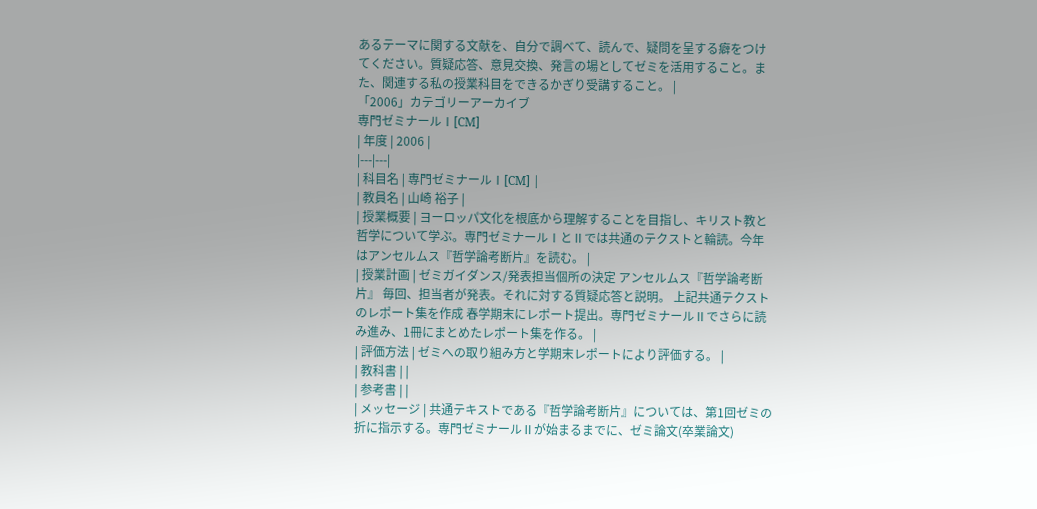あるテーマに関する文献を、自分で調べて、読んで、疑問を呈する癖をつけてください。質疑応答、意見交換、発言の場としてゼミを活用すること。また、関連する私の授業科目をできるかぎり受講すること。 |
「2006」カテゴリーアーカイブ
専門ゼミナールⅠ[CM]
| 年度 | 2006 |
|---|---|
| 科目名 | 専門ゼミナールⅠ[CM] |
| 教員名 | 山崎 裕子 |
| 授業概要 | ヨーロッパ文化を根底から理解することを目指し、キリスト教と哲学について学ぶ。専門ゼミナールⅠとⅡでは共通のテクストと輪読。今年はアンセルムス『哲学論考断片』を読む。 |
| 授業計画 | ゼミガイダンス/発表担当個所の決定 アンセルムス『哲学論考断片』 毎回、担当者が発表。それに対する質疑応答と説明。 上記共通テクストのレポート集を作成 春学期末にレポート提出。専門ゼミナールⅡでさらに読み進み、1冊にまとめたレポート集を作る。 |
| 評価方法 | ゼミへの取り組み方と学期末レポートにより評価する。 |
| 教科書 | |
| 参考書 | |
| メッセージ | 共通テキストである『哲学論考断片』については、第1回ゼミの折に指示する。専門ゼミナールⅡが始まるまでに、ゼミ論文(卒業論文)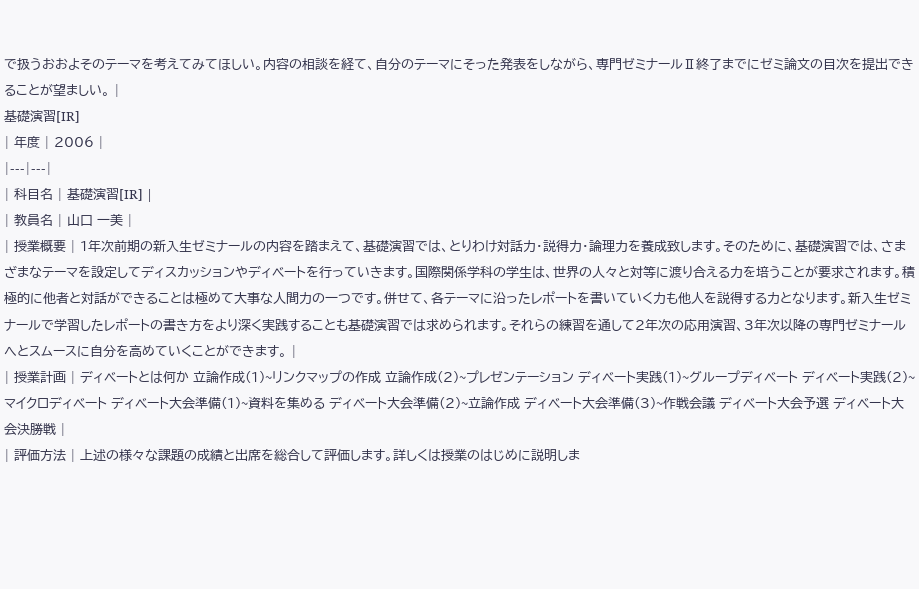で扱うおおよそのテーマを考えてみてほしい。内容の相談を経て、自分のテーマにそった発表をしながら、専門ゼミナールⅡ終了までにゼミ論文の目次を提出できることが望ましい。 |
基礎演習[IR]
| 年度 | 2006 |
|---|---|
| 科目名 | 基礎演習[IR] |
| 教員名 | 山口 一美 |
| 授業概要 | 1年次前期の新入生ゼミナールの内容を踏まえて、基礎演習では、とりわけ対話力・説得力・論理力を養成致します。そのために、基礎演習では、さまざまなテーマを設定してディスカッションやディベートを行っていきます。国際関係学科の学生は、世界の人々と対等に渡り合える力を培うことが要求されます。積極的に他者と対話ができることは極めて大事な人間力の一つです。併せて、各テーマに沿ったレポートを書いていく力も他人を説得する力となります。新入生ゼミナールで学習したレポートの書き方をより深く実践することも基礎演習では求められます。それらの練習を通して2年次の応用演習、3年次以降の専門ゼミナールへとスムースに自分を高めていくことができます。 |
| 授業計画 | ディベートとは何か 立論作成(1)~リンクマップの作成 立論作成(2)~プレゼンテーション ディベート実践(1)~グループディベート ディベート実践(2)~マイクロディベート ディベート大会準備(1)~資料を集める ディベート大会準備(2)~立論作成 ディベート大会準備(3)~作戦会議 ディベート大会予選 ディベート大会決勝戦 |
| 評価方法 | 上述の様々な課題の成績と出席を総合して評価します。詳しくは授業のはじめに説明しま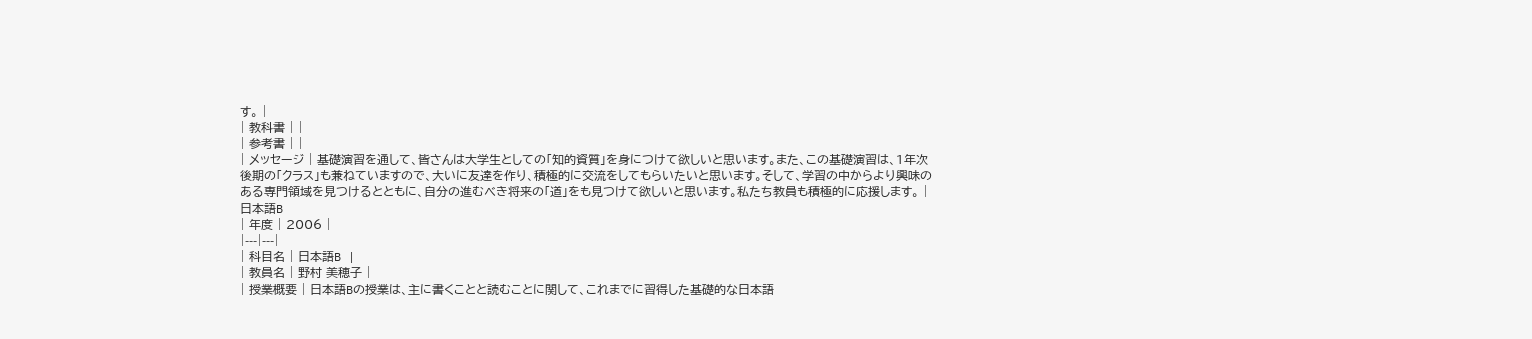す。 |
| 教科書 | |
| 参考書 | |
| メッセージ | 基礎演習を通して、皆さんは大学生としての「知的資質」を身につけて欲しいと思います。また、この基礎演習は、1年次後期の「クラス」も兼ねていますので、大いに友達を作り、積極的に交流をしてもらいたいと思います。そして、学習の中からより興味のある専門領域を見つけるとともに、自分の進むべき将来の「道」をも見つけて欲しいと思います。私たち教員も積極的に応援します。 |
日本語B
| 年度 | 2006 |
|---|---|
| 科目名 | 日本語B |
| 教員名 | 野村 美穂子 |
| 授業概要 | 日本語Bの授業は、主に書くことと読むことに関して、これまでに習得した基礎的な日本語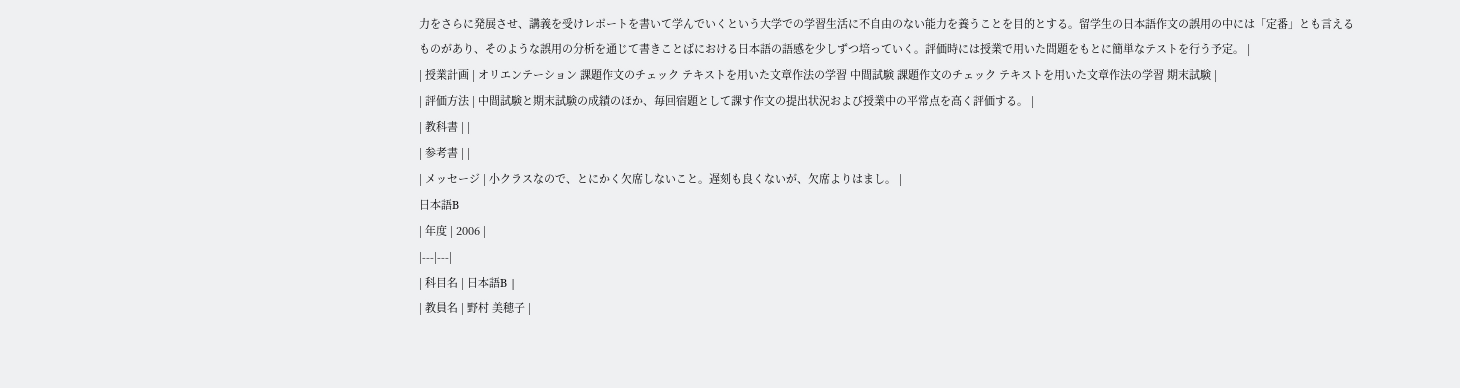力をさらに発展させ、講義を受けレポートを書いて学んでいくという大学での学習生活に不自由のない能力を養うことを目的とする。留学生の日本語作文の誤用の中には「定番」とも言えるものがあり、そのような誤用の分析を通じて書きことばにおける日本語の語感を少しずつ培っていく。評価時には授業で用いた問題をもとに簡単なテストを行う予定。 |
| 授業計画 | オリエンテーション 課題作文のチェック テキストを用いた文章作法の学習 中間試験 課題作文のチェック テキストを用いた文章作法の学習 期末試験 |
| 評価方法 | 中間試験と期末試験の成績のほか、毎回宿題として課す作文の提出状況および授業中の平常点を高く評価する。 |
| 教科書 | |
| 参考書 | |
| メッセージ | 小クラスなので、とにかく欠席しないこと。遅刻も良くないが、欠席よりはまし。 |
日本語B
| 年度 | 2006 |
|---|---|
| 科目名 | 日本語B |
| 教員名 | 野村 美穂子 |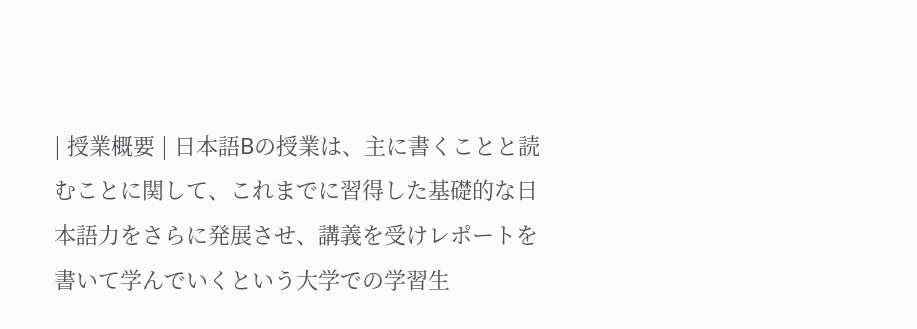| 授業概要 | 日本語Bの授業は、主に書くことと読むことに関して、これまでに習得した基礎的な日本語力をさらに発展させ、講義を受けレポートを書いて学んでいくという大学での学習生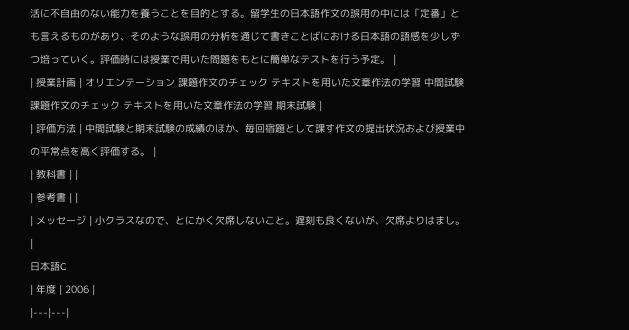活に不自由のない能力を養うことを目的とする。留学生の日本語作文の誤用の中には「定番」とも言えるものがあり、そのような誤用の分析を通じて書きことばにおける日本語の語感を少しずつ培っていく。評価時には授業で用いた問題をもとに簡単なテストを行う予定。 |
| 授業計画 | オリエンテーション 課題作文のチェック テキストを用いた文章作法の学習 中間試験 課題作文のチェック テキストを用いた文章作法の学習 期末試験 |
| 評価方法 | 中間試験と期末試験の成績のほか、毎回宿題として課す作文の提出状況および授業中の平常点を高く評価する。 |
| 教科書 | |
| 参考書 | |
| メッセージ | 小クラスなので、とにかく欠席しないこと。遅刻も良くないが、欠席よりはまし。 |
日本語C
| 年度 | 2006 |
|---|---|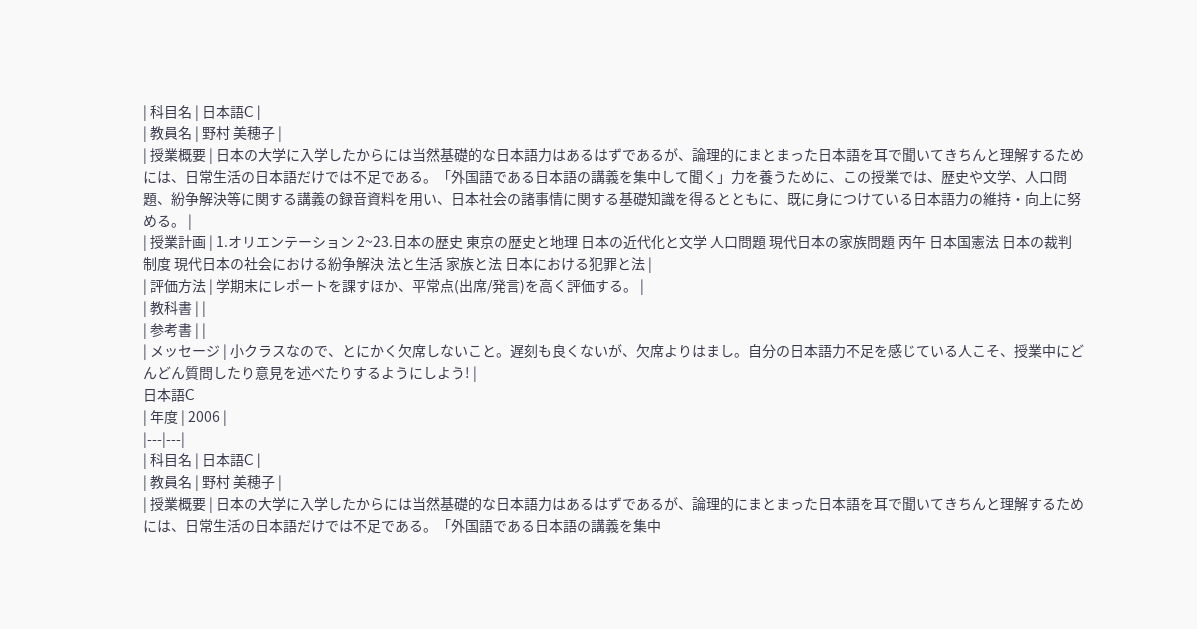| 科目名 | 日本語C |
| 教員名 | 野村 美穂子 |
| 授業概要 | 日本の大学に入学したからには当然基礎的な日本語力はあるはずであるが、論理的にまとまった日本語を耳で聞いてきちんと理解するためには、日常生活の日本語だけでは不足である。「外国語である日本語の講義を集中して聞く」力を養うために、この授業では、歴史や文学、人口問題、紛争解決等に関する講義の録音資料を用い、日本社会の諸事情に関する基礎知識を得るとともに、既に身につけている日本語力の維持・向上に努める。 |
| 授業計画 | 1.オリエンテーション 2~23.日本の歴史 東京の歴史と地理 日本の近代化と文学 人口問題 現代日本の家族問題 丙午 日本国憲法 日本の裁判制度 現代日本の社会における紛争解決 法と生活 家族と法 日本における犯罪と法 |
| 評価方法 | 学期末にレポートを課すほか、平常点(出席/発言)を高く評価する。 |
| 教科書 | |
| 参考書 | |
| メッセージ | 小クラスなので、とにかく欠席しないこと。遅刻も良くないが、欠席よりはまし。自分の日本語力不足を感じている人こそ、授業中にどんどん質問したり意見を述べたりするようにしよう! |
日本語C
| 年度 | 2006 |
|---|---|
| 科目名 | 日本語C |
| 教員名 | 野村 美穂子 |
| 授業概要 | 日本の大学に入学したからには当然基礎的な日本語力はあるはずであるが、論理的にまとまった日本語を耳で聞いてきちんと理解するためには、日常生活の日本語だけでは不足である。「外国語である日本語の講義を集中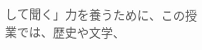して聞く」力を養うために、この授業では、歴史や文学、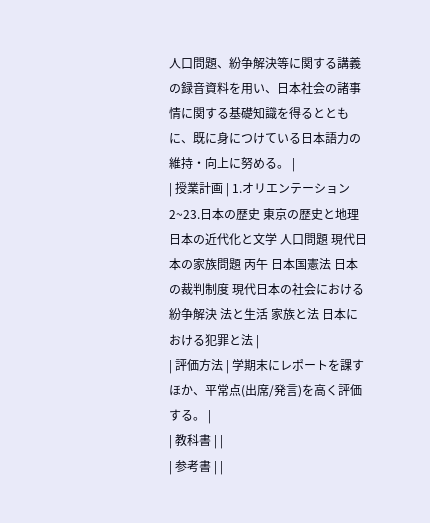人口問題、紛争解決等に関する講義の録音資料を用い、日本社会の諸事情に関する基礎知識を得るとともに、既に身につけている日本語力の維持・向上に努める。 |
| 授業計画 | 1.オリエンテーション 2~23.日本の歴史 東京の歴史と地理 日本の近代化と文学 人口問題 現代日本の家族問題 丙午 日本国憲法 日本の裁判制度 現代日本の社会における紛争解決 法と生活 家族と法 日本における犯罪と法 |
| 評価方法 | 学期末にレポートを課すほか、平常点(出席/発言)を高く評価する。 |
| 教科書 | |
| 参考書 | |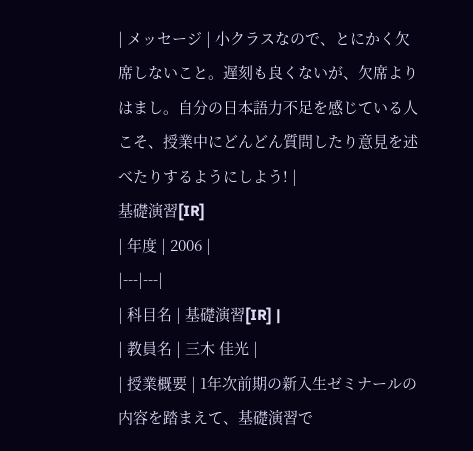| メッセージ | 小クラスなので、とにかく欠席しないこと。遅刻も良くないが、欠席よりはまし。自分の日本語力不足を感じている人こそ、授業中にどんどん質問したり意見を述べたりするようにしよう! |
基礎演習[IR]
| 年度 | 2006 |
|---|---|
| 科目名 | 基礎演習[IR] |
| 教員名 | 三木 佳光 |
| 授業概要 | 1年次前期の新入生ゼミナールの内容を踏まえて、基礎演習で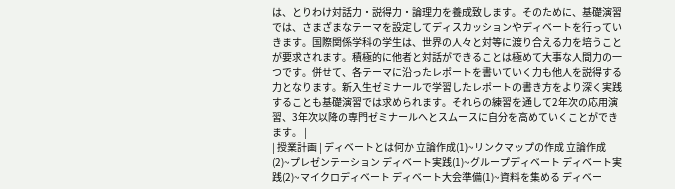は、とりわけ対話力・説得力・論理力を養成致します。そのために、基礎演習では、さまざまなテーマを設定してディスカッションやディベートを行っていきます。国際関係学科の学生は、世界の人々と対等に渡り合える力を培うことが要求されます。積極的に他者と対話ができることは極めて大事な人間力の一つです。併せて、各テーマに沿ったレポートを書いていく力も他人を説得する力となります。新入生ゼミナールで学習したレポートの書き方をより深く実践することも基礎演習では求められます。それらの練習を通して2年次の応用演習、3年次以降の専門ゼミナールへとスムースに自分を高めていくことができます。 |
| 授業計画 | ディベートとは何か 立論作成(1)~リンクマップの作成 立論作成(2)~プレゼンテーション ディベート実践(1)~グループディベート ディベート実践(2)~マイクロディベート ディベート大会準備(1)~資料を集める ディベー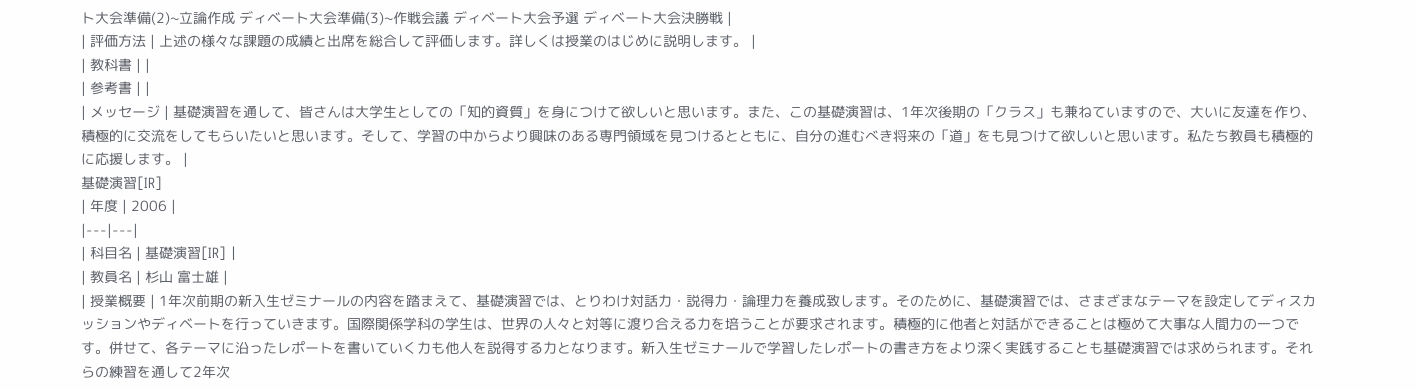ト大会準備(2)~立論作成 ディベート大会準備(3)~作戦会議 ディベート大会予選 ディベート大会決勝戦 |
| 評価方法 | 上述の様々な課題の成績と出席を総合して評価します。詳しくは授業のはじめに説明します。 |
| 教科書 | |
| 参考書 | |
| メッセージ | 基礎演習を通して、皆さんは大学生としての「知的資質」を身につけて欲しいと思います。また、この基礎演習は、1年次後期の「クラス」も兼ねていますので、大いに友達を作り、積極的に交流をしてもらいたいと思います。そして、学習の中からより興味のある専門領域を見つけるとともに、自分の進むべき将来の「道」をも見つけて欲しいと思います。私たち教員も積極的に応援します。 |
基礎演習[IR]
| 年度 | 2006 |
|---|---|
| 科目名 | 基礎演習[IR] |
| 教員名 | 杉山 富士雄 |
| 授業概要 | 1年次前期の新入生ゼミナールの内容を踏まえて、基礎演習では、とりわけ対話力・説得力・論理力を養成致します。そのために、基礎演習では、さまざまなテーマを設定してディスカッションやディベートを行っていきます。国際関係学科の学生は、世界の人々と対等に渡り合える力を培うことが要求されます。積極的に他者と対話ができることは極めて大事な人間力の一つです。併せて、各テーマに沿ったレポートを書いていく力も他人を説得する力となります。新入生ゼミナールで学習したレポートの書き方をより深く実践することも基礎演習では求められます。それらの練習を通して2年次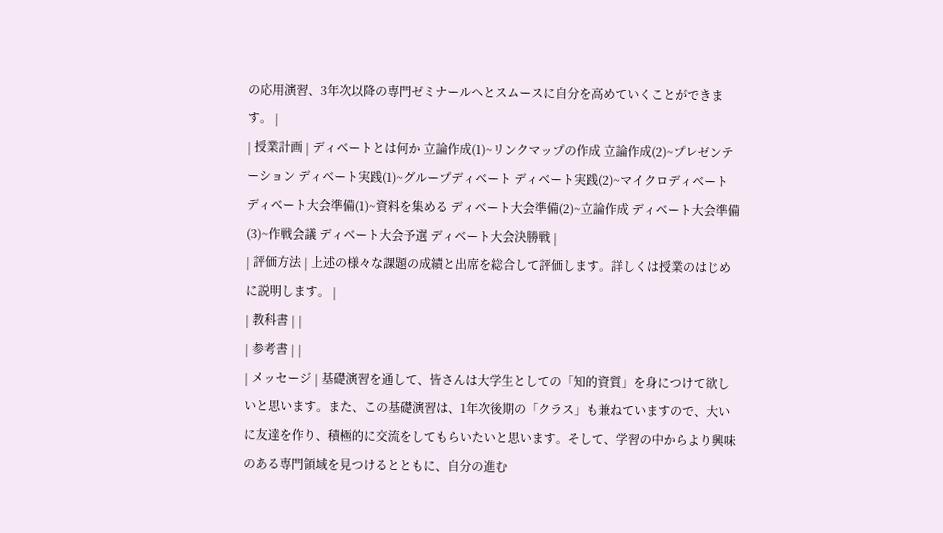の応用演習、3年次以降の専門ゼミナールへとスムースに自分を高めていくことができます。 |
| 授業計画 | ディベートとは何か 立論作成(1)~リンクマップの作成 立論作成(2)~プレゼンテーション ディベート実践(1)~グループディベート ディベート実践(2)~マイクロディベート ディベート大会準備(1)~資料を集める ディベート大会準備(2)~立論作成 ディベート大会準備(3)~作戦会議 ディベート大会予選 ディベート大会決勝戦 |
| 評価方法 | 上述の様々な課題の成績と出席を総合して評価します。詳しくは授業のはじめに説明します。 |
| 教科書 | |
| 参考書 | |
| メッセージ | 基礎演習を通して、皆さんは大学生としての「知的資質」を身につけて欲しいと思います。また、この基礎演習は、1年次後期の「クラス」も兼ねていますので、大いに友達を作り、積極的に交流をしてもらいたいと思います。そして、学習の中からより興味のある専門領域を見つけるとともに、自分の進む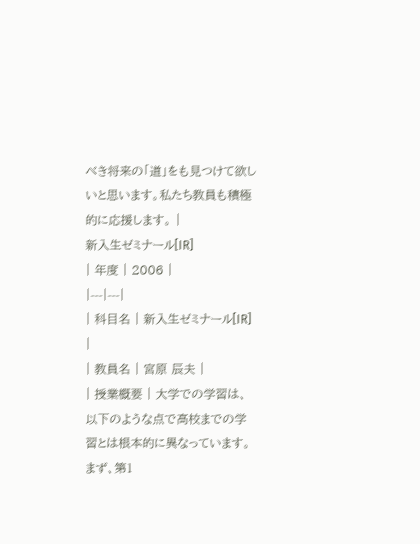べき将来の「道」をも見つけて欲しいと思います。私たち教員も積極的に応援します。 |
新入生ゼミナール[IR]
| 年度 | 2006 |
|---|---|
| 科目名 | 新入生ゼミナール[IR] |
| 教員名 | 宮原 辰夫 |
| 授業概要 | 大学での学習は、以下のような点で高校までの学習とは根本的に異なっています。まず、第1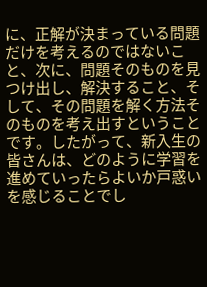に、正解が決まっている問題だけを考えるのではないこと、次に、問題そのものを見つけ出し、解決すること、そして、その問題を解く方法そのものを考え出すということです。したがって、新入生の皆さんは、どのように学習を進めていったらよいか戸惑いを感じることでし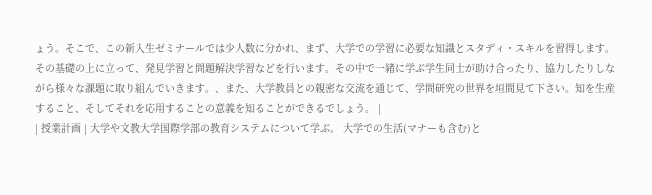ょう。そこで、この新入生ゼミナールでは少人数に分かれ、まず、大学での学習に必要な知識とスタディ・スキルを習得します。その基礎の上に立って、発見学習と問題解決学習などを行います。その中で一緒に学ぶ学生同士が助け合ったり、協力したりしながら様々な課題に取り組んでいきます。、また、大学教員との親密な交流を通じて、学問研究の世界を垣間見て下さい。知を生産すること、そしてそれを応用することの意義を知ることができるでしょう。 |
| 授業計画 | 大学や文教大学国際学部の教育システムについて学ぶ。 大学での生活(マナーも含む)と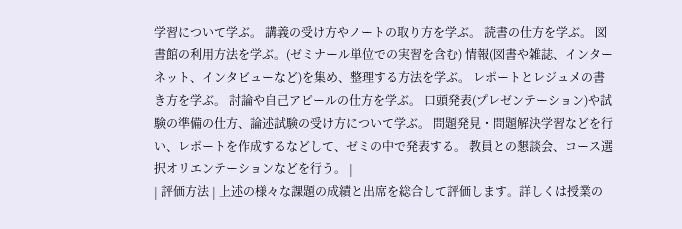学習について学ぶ。 講義の受け方やノートの取り方を学ぶ。 読書の仕方を学ぶ。 図書館の利用方法を学ぶ。(ゼミナール単位での実習を含む) 情報(図書や雑誌、インターネット、インタビューなど)を集め、整理する方法を学ぶ。 レポートとレジュメの書き方を学ぶ。 討論や自己アピールの仕方を学ぶ。 口頭発表(プレゼンテーション)や試験の準備の仕方、論述試験の受け方について学ぶ。 問題発見・問題解決学習などを行い、レポートを作成するなどして、ゼミの中で発表する。 教員との懇談会、コース選択オリエンテーションなどを行う。 |
| 評価方法 | 上述の様々な課題の成績と出席を総合して評価します。詳しくは授業の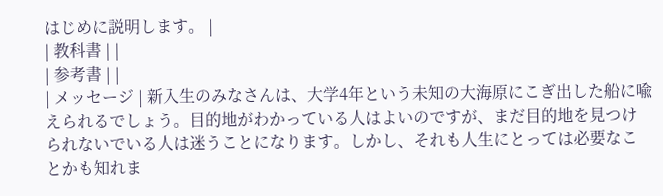はじめに説明します。 |
| 教科書 | |
| 参考書 | |
| メッセージ | 新入生のみなさんは、大学4年という未知の大海原にこぎ出した船に喩えられるでしょう。目的地がわかっている人はよいのですが、まだ目的地を見つけられないでいる人は迷うことになります。しかし、それも人生にとっては必要なことかも知れま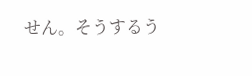せん。そうするう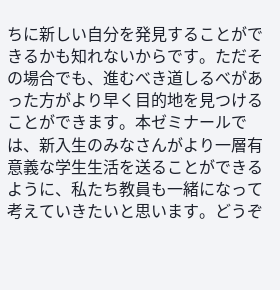ちに新しい自分を発見することができるかも知れないからです。ただその場合でも、進むべき道しるべがあった方がより早く目的地を見つけることができます。本ゼミナールでは、新入生のみなさんがより一層有意義な学生生活を送ることができるように、私たち教員も一緒になって考えていきたいと思います。どうぞ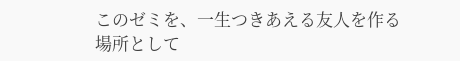このゼミを、一生つきあえる友人を作る場所として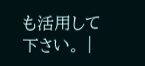も活用して下さい。 |